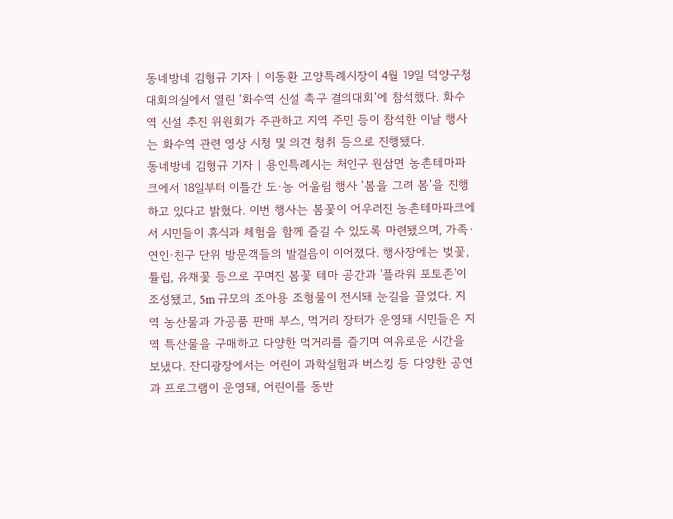동네방네 김형규 기자 | 이동환 고양특례시장이 4월 19일 덕양구청 대회의실에서 열린 ‘화수역 신설 촉구 결의대회’에 참석했다. 화수역 신설 추진 위원회가 주관하고 지역 주민 등이 참석한 이날 행사는 화수역 관련 영상 시청 및 의견 청취 등으로 진행됐다.
동네방네 김형규 기자 | 용인특례시는 처인구 원삼면 농촌테마파크에서 18일부터 이틀간 도·농 어울림 행사 ‘봄을 그려 봄’을 진행하고 있다고 밝혔다. 이번 행사는 봄꽃이 어우러진 농촌테마파크에서 시민들이 휴식과 체험을 함께 즐길 수 있도록 마련됐으며, 가족·연인·친구 단위 방문객들의 발걸음이 이어졌다. 행사장에는 벚꽃, 튤립, 유채꽃 등으로 꾸며진 봄꽃 테마 공간과 '플라워 포토존'이 조성됐고, 5m 규모의 조아용 조형물이 전시돼 눈길을 끌었다. 지역 농산물과 가공품 판매 부스, 먹거리 장터가 운영돼 시민들은 지역 특산물을 구매하고 다양한 먹거리를 즐기며 여유로운 시간을 보냈다. 잔디광장에서는 어린이 과학실험과 버스킹 등 다양한 공연과 프로그램이 운영돼, 어린이를 동반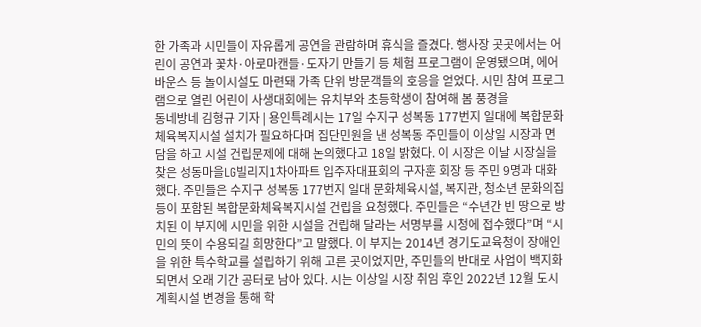한 가족과 시민들이 자유롭게 공연을 관람하며 휴식을 즐겼다. 행사장 곳곳에서는 어린이 공연과 꽃차·아로마캔들·도자기 만들기 등 체험 프로그램이 운영됐으며, 에어바운스 등 놀이시설도 마련돼 가족 단위 방문객들의 호응을 얻었다. 시민 참여 프로그램으로 열린 어린이 사생대회에는 유치부와 초등학생이 참여해 봄 풍경을
동네방네 김형규 기자 | 용인특례시는 17일 수지구 성복동 177번지 일대에 복합문화체육복지시설 설치가 필요하다며 집단민원을 낸 성복동 주민들이 이상일 시장과 면담을 하고 시설 건립문제에 대해 논의했다고 18일 밝혔다. 이 시장은 이날 시장실을 찾은 성동마을LG빌리지1차아파트 입주자대표회의 구자훈 회장 등 주민 9명과 대화했다. 주민들은 수지구 성복동 177번지 일대 문화체육시설, 복지관, 청소년 문화의집 등이 포함된 복합문화체육복지시설 건립을 요청했다. 주민들은 “수년간 빈 땅으로 방치된 이 부지에 시민을 위한 시설을 건립해 달라는 서명부를 시청에 접수했다”며 “시민의 뜻이 수용되길 희망한다”고 말했다. 이 부지는 2014년 경기도교육청이 장애인을 위한 특수학교를 설립하기 위해 고른 곳이었지만, 주민들의 반대로 사업이 백지화되면서 오래 기간 공터로 남아 있다. 시는 이상일 시장 취임 후인 2022년 12월 도시계획시설 변경을 통해 학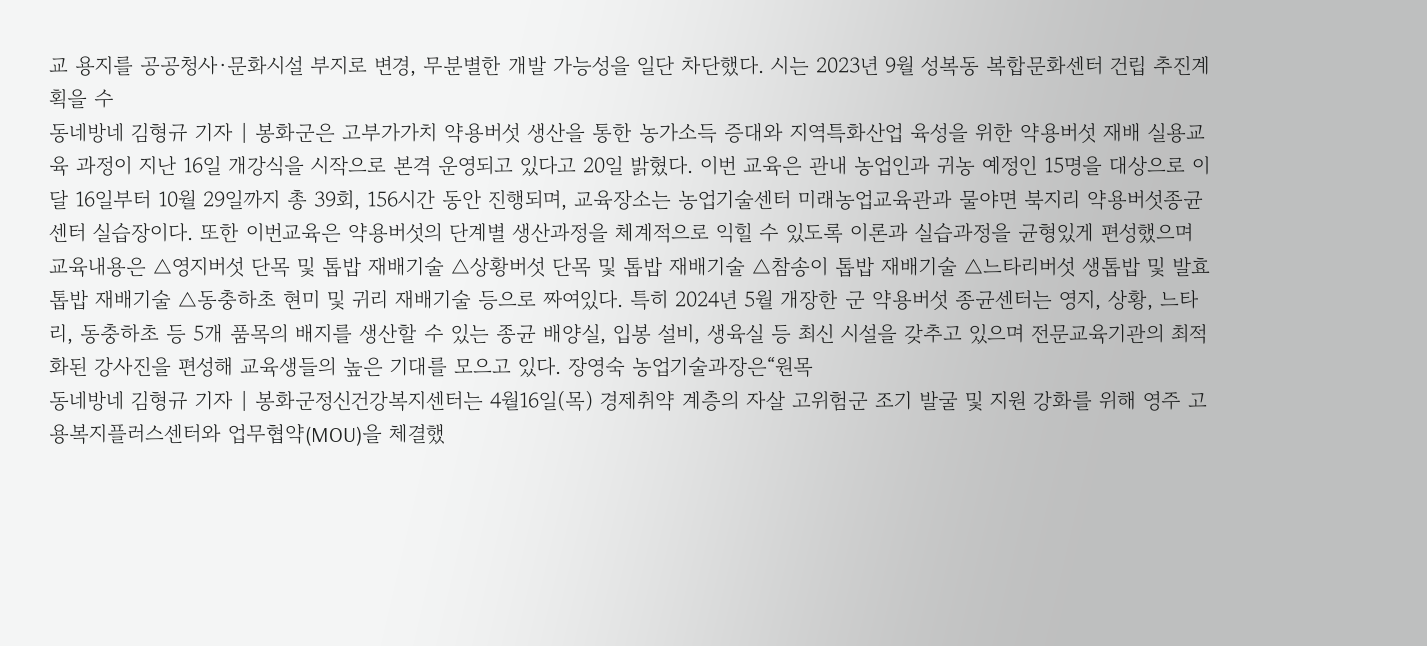교 용지를 공공청사·문화시설 부지로 변경, 무분별한 개발 가능성을 일단 차단했다. 시는 2023년 9월 성복동 복합문화센터 건립 추진계획을 수
동네방네 김형규 기자 | 봉화군은 고부가가치 약용버섯 생산을 통한 농가소득 증대와 지역특화산업 육성을 위한 약용버섯 재배 실용교육 과정이 지난 16일 개강식을 시작으로 본격 운영되고 있다고 20일 밝혔다. 이번 교육은 관내 농업인과 귀농 예정인 15명을 대상으로 이달 16일부터 10월 29일까지 총 39회, 156시간 동안 진행되며, 교육장소는 농업기술센터 미래농업교육관과 물야면 북지리 약용버섯종균센터 실습장이다. 또한 이번교육은 약용버섯의 단계별 생산과정을 체계적으로 익힐 수 있도록 이론과 실습과정을 균형있게 편성했으며 교육내용은 △영지버섯 단목 및 톱밥 재배기술 △상황버섯 단목 및 톱밥 재배기술 △참송이 톱밥 재배기술 △느타리버섯 생톱밥 및 발효톱밥 재배기술 △동충하초 현미 및 귀리 재배기술 등으로 짜여있다. 특히 2024년 5월 개장한 군 약용버섯 종균센터는 영지, 상황, 느타리, 동충하초 등 5개 품목의 배지를 생산할 수 있는 종균 배양실, 입봉 설비, 생육실 등 최신 시설을 갖추고 있으며 전문교육기관의 최적화된 강사진을 편성해 교육생들의 높은 기대를 모으고 있다. 장영숙 농업기술과장은“원목
동네방네 김형규 기자 | 봉화군정신건강복지센터는 4월16일(목) 경제취약 계층의 자살 고위험군 조기 발굴 및 지원 강화를 위해 영주 고용복지플러스센터와 업무협약(MOU)을 체결했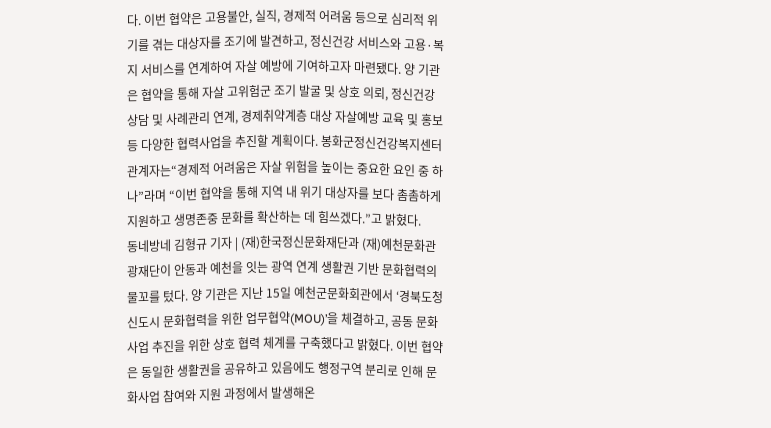다. 이번 협약은 고용불안, 실직, 경제적 어려움 등으로 심리적 위기를 겪는 대상자를 조기에 발견하고, 정신건강 서비스와 고용·복지 서비스를 연계하여 자살 예방에 기여하고자 마련됐다. 양 기관은 협약을 통해 자살 고위험군 조기 발굴 및 상호 의뢰, 정신건강 상담 및 사례관리 연계, 경제취약계층 대상 자살예방 교육 및 홍보 등 다양한 협력사업을 추진할 계획이다. 봉화군정신건강복지센터 관계자는“경제적 어려움은 자살 위험을 높이는 중요한 요인 중 하나”라며 “이번 협약을 통해 지역 내 위기 대상자를 보다 촘촘하게 지원하고 생명존중 문화를 확산하는 데 힘쓰겠다.”고 밝혔다.
동네방네 김형규 기자 | (재)한국정신문화재단과 (재)예천문화관광재단이 안동과 예천을 잇는 광역 연계 생활권 기반 문화협력의 물꼬를 텄다. 양 기관은 지난 15일 예천군문화회관에서 ‘경북도청 신도시 문화협력을 위한 업무협약(MOU)’을 체결하고, 공동 문화사업 추진을 위한 상호 협력 체계를 구축했다고 밝혔다. 이번 협약은 동일한 생활권을 공유하고 있음에도 행정구역 분리로 인해 문화사업 참여와 지원 과정에서 발생해온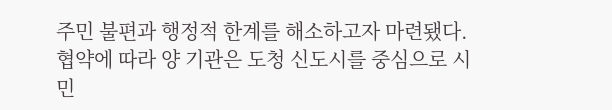주민 불편과 행정적 한계를 해소하고자 마련됐다. 협약에 따라 양 기관은 도청 신도시를 중심으로 시민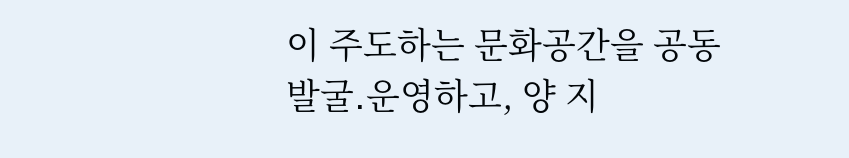이 주도하는 문화공간을 공동 발굴․운영하고, 양 지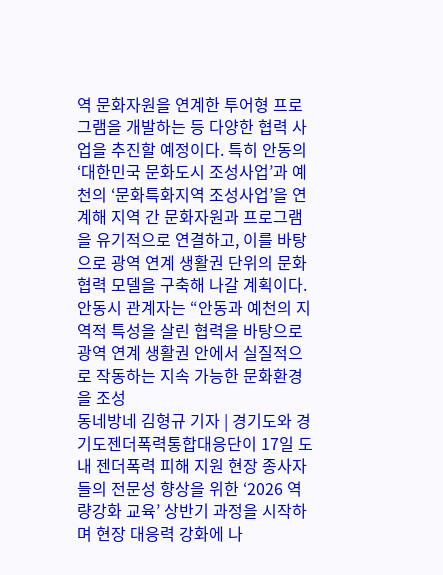역 문화자원을 연계한 투어형 프로그램을 개발하는 등 다양한 협력 사업을 추진할 예정이다. 특히 안동의 ‘대한민국 문화도시 조성사업’과 예천의 ‘문화특화지역 조성사업’을 연계해 지역 간 문화자원과 프로그램을 유기적으로 연결하고, 이를 바탕으로 광역 연계 생활권 단위의 문화협력 모델을 구축해 나갈 계획이다. 안동시 관계자는 “안동과 예천의 지역적 특성을 살린 협력을 바탕으로 광역 연계 생활권 안에서 실질적으로 작동하는 지속 가능한 문화환경을 조성
동네방네 김형규 기자 | 경기도와 경기도젠더폭력통합대응단이 17일 도내 젠더폭력 피해 지원 현장 종사자들의 전문성 향상을 위한 ‘2026 역량강화 교육’ 상반기 과정을 시작하며 현장 대응력 강화에 나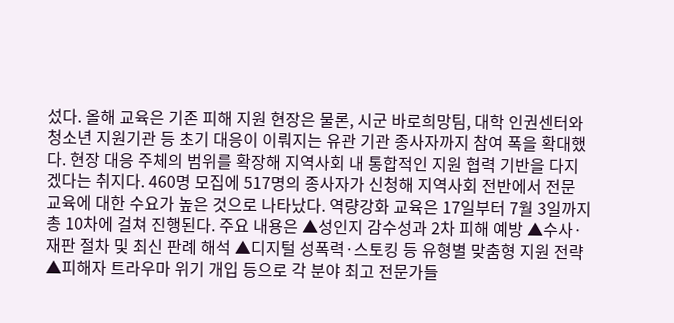섰다. 올해 교육은 기존 피해 지원 현장은 물론, 시군 바로희망팀, 대학 인권센터와 청소년 지원기관 등 초기 대응이 이뤄지는 유관 기관 종사자까지 참여 폭을 확대했다. 현장 대응 주체의 범위를 확장해 지역사회 내 통합적인 지원 협력 기반을 다지겠다는 취지다. 460명 모집에 517명의 종사자가 신청해 지역사회 전반에서 전문 교육에 대한 수요가 높은 것으로 나타났다. 역량강화 교육은 17일부터 7월 3일까지 총 10차에 걸쳐 진행된다. 주요 내용은 ▲성인지 감수성과 2차 피해 예방 ▲수사·재판 절차 및 최신 판례 해석 ▲디지털 성폭력·스토킹 등 유형별 맞춤형 지원 전략 ▲피해자 트라우마 위기 개입 등으로 각 분야 최고 전문가들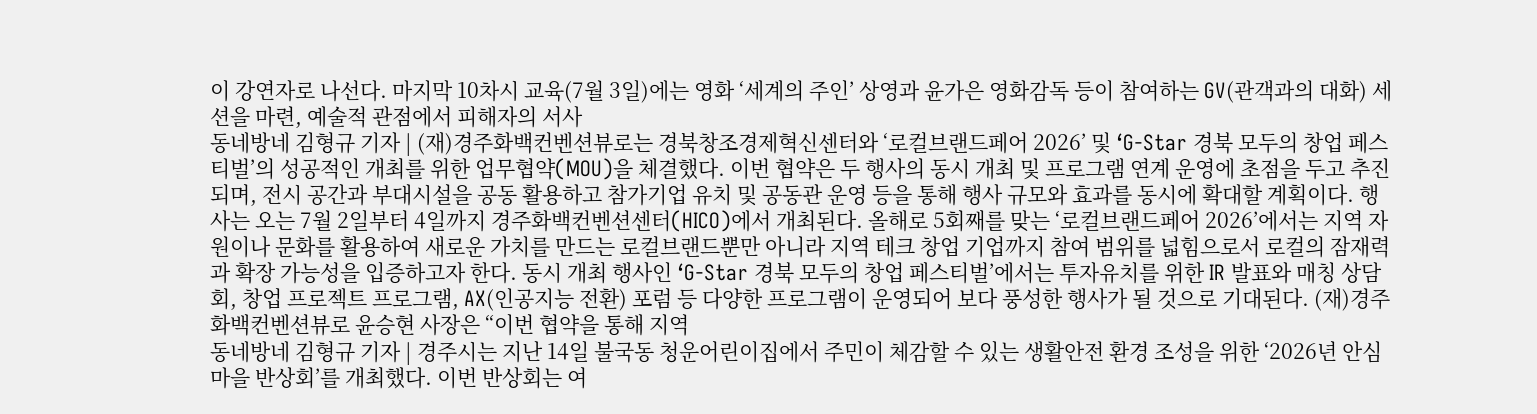이 강연자로 나선다. 마지막 10차시 교육(7월 3일)에는 영화 ‘세계의 주인’ 상영과 윤가은 영화감독 등이 참여하는 GV(관객과의 대화) 세션을 마련, 예술적 관점에서 피해자의 서사
동네방네 김형규 기자 | (재)경주화백컨벤션뷰로는 경북창조경제혁신센터와 ‘로컬브랜드페어 2026’ 및 ‘G-Star 경북 모두의 창업 페스티벌’의 성공적인 개최를 위한 업무협약(MOU)을 체결했다. 이번 협약은 두 행사의 동시 개최 및 프로그램 연계 운영에 초점을 두고 추진되며, 전시 공간과 부대시설을 공동 활용하고 참가기업 유치 및 공동관 운영 등을 통해 행사 규모와 효과를 동시에 확대할 계획이다. 행사는 오는 7월 2일부터 4일까지 경주화백컨벤션센터(HICO)에서 개최된다. 올해로 5회째를 맞는 ‘로컬브랜드페어 2026’에서는 지역 자원이나 문화를 활용하여 새로운 가치를 만드는 로컬브랜드뿐만 아니라 지역 테크 창업 기업까지 참여 범위를 넓힘으로서 로컬의 잠재력과 확장 가능성을 입증하고자 한다. 동시 개최 행사인 ‘G-Star 경북 모두의 창업 페스티벌’에서는 투자유치를 위한 IR 발표와 매칭 상담회, 창업 프로젝트 프로그램, AX(인공지능 전환) 포럼 등 다양한 프로그램이 운영되어 보다 풍성한 행사가 될 것으로 기대된다. (재)경주화백컨벤션뷰로 윤승현 사장은 “이번 협약을 통해 지역
동네방네 김형규 기자 | 경주시는 지난 14일 불국동 청운어린이집에서 주민이 체감할 수 있는 생활안전 환경 조성을 위한 ‘2026년 안심마을 반상회’를 개최했다. 이번 반상회는 여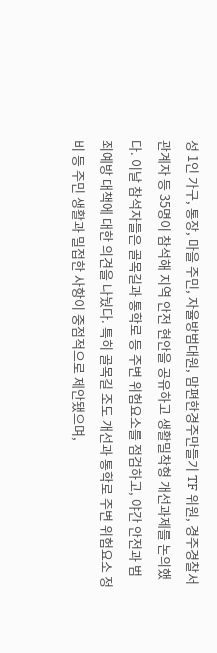성 1인 가구, 통장, 마을 주민, 자율방범대원, 맘편한경주만들기 TF 위원, 경주경찰서 관계자 등 35명이 참석해 지역 안전 현안을 공유하고 생활밀착형 개선과제를 논의했다. 이날 참석자들은 골목길과 통학로 등 주변 위험요소를 점검하고, 야간 안전과 범죄예방 대책에 대한 의견을 나눴다. 특히 골목길 조도 개선과 통학로 주변 위험요소 정비 등 주민 생활과 밀접한 사항이 중점적으로 제안됐으며,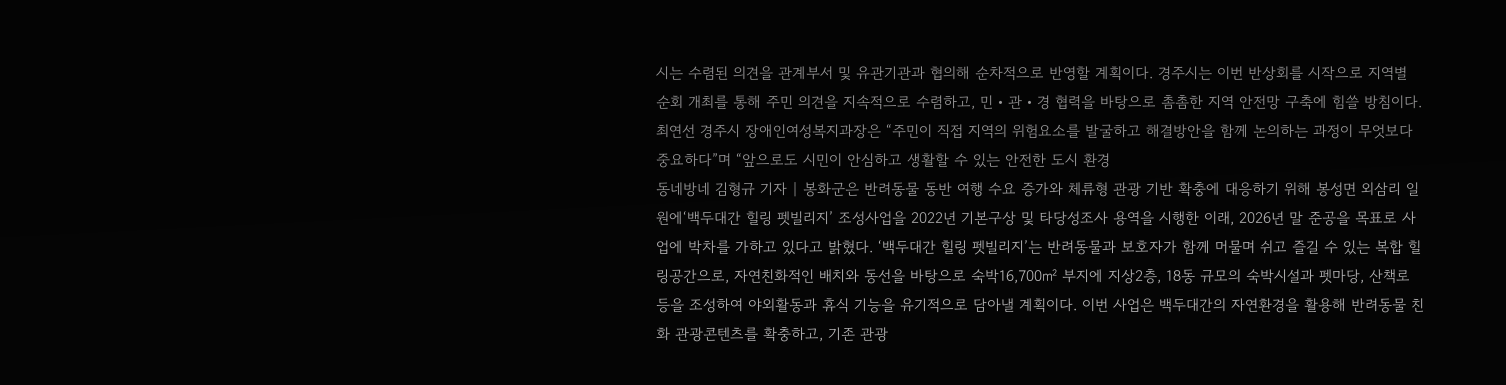시는 수렴된 의견을 관계부서 및 유관기관과 협의해 순차적으로 반영할 계획이다. 경주시는 이번 반상회를 시작으로 지역별 순회 개최를 통해 주민 의견을 지속적으로 수렴하고, 민‧관‧경 협력을 바탕으로 촘촘한 지역 안전망 구축에 힘쓸 방침이다. 최연선 경주시 장애인여성복지과장은 “주민이 직접 지역의 위험요소를 발굴하고 해결방안을 함께 논의하는 과정이 무엇보다 중요하다”며 “앞으로도 시민이 안심하고 생활할 수 있는 안전한 도시 환경
동네방네 김형규 기자 | 봉화군은 반려동물 동반 여행 수요 증가와 체류형 관광 기반 확충에 대응하기 위해 봉성면 외삼리 일원에‘백두대간 힐링 펫빌리지’ 조성사업을 2022년 기본구상 및 타당성조사 용역을 시행한 이래, 2026년 말 준공을 목표로 사업에 박차를 가하고 있다고 밝혔다. ‘백두대간 힐링 펫빌리지’는 반려동물과 보호자가 함께 머물며 쉬고 즐길 수 있는 복합 힐링공간으로, 자연친화적인 배치와 동선을 바탕으로 숙박16,700㎡ 부지에 지상2층, 18동 규모의 숙박시설과 펫마당, 산책로 등을 조성하여 야외활동과 휴식 기능을 유기적으로 담아낼 계획이다. 이번 사업은 백두대간의 자연환경을 활용해 반려동물 친화 관광콘텐츠를 확충하고, 기존 관광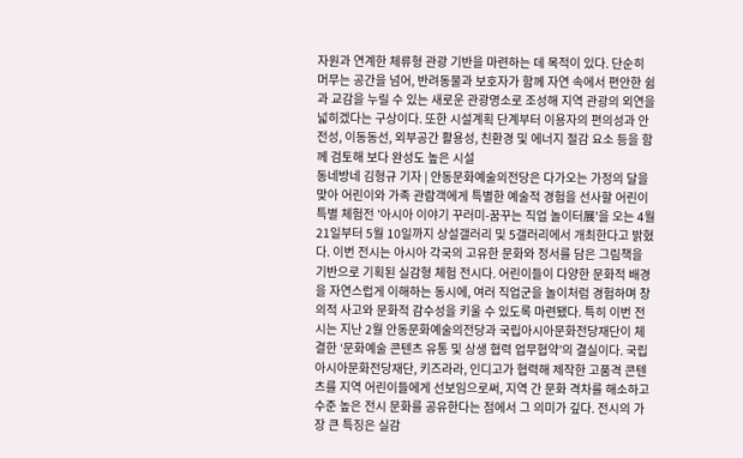자원과 연계한 체류형 관광 기반을 마련하는 데 목적이 있다. 단순히 머무는 공간을 넘어, 반려동물과 보호자가 함께 자연 속에서 편안한 쉼과 교감을 누릴 수 있는 새로운 관광명소로 조성해 지역 관광의 외연을 넓히겠다는 구상이다. 또한 시설계획 단계부터 이용자의 편의성과 안전성, 이동동선, 외부공간 활용성, 친환경 및 에너지 절감 요소 등을 함께 검토해 보다 완성도 높은 시설
동네방네 김형규 기자 | 안동문화예술의전당은 다가오는 가정의 달을 맞아 어린이와 가족 관람객에게 특별한 예술적 경험을 선사할 어린이 특별 체험전 '아시아 이야기 꾸러미-꿈꾸는 직업 놀이터展'을 오는 4월 21일부터 5월 10일까지 상설갤러리 및 5갤러리에서 개최한다고 밝혔다. 이번 전시는 아시아 각국의 고유한 문화와 정서를 담은 그림책을 기반으로 기획된 실감형 체험 전시다. 어린이들이 다양한 문화적 배경을 자연스럽게 이해하는 동시에, 여러 직업군을 놀이처럼 경험하며 창의적 사고와 문화적 감수성을 키울 수 있도록 마련됐다. 특히 이번 전시는 지난 2월 안동문화예술의전당과 국립아시아문화전당재단이 체결한 ‘문화예술 콘텐츠 유통 및 상생 협력 업무협약’의 결실이다. 국립아시아문화전당재단, 키즈라라, 인디고가 협력해 제작한 고품격 콘텐츠를 지역 어린이들에게 선보임으로써, 지역 간 문화 격차를 해소하고 수준 높은 전시 문화를 공유한다는 점에서 그 의미가 깊다. 전시의 가장 큰 특징은 실감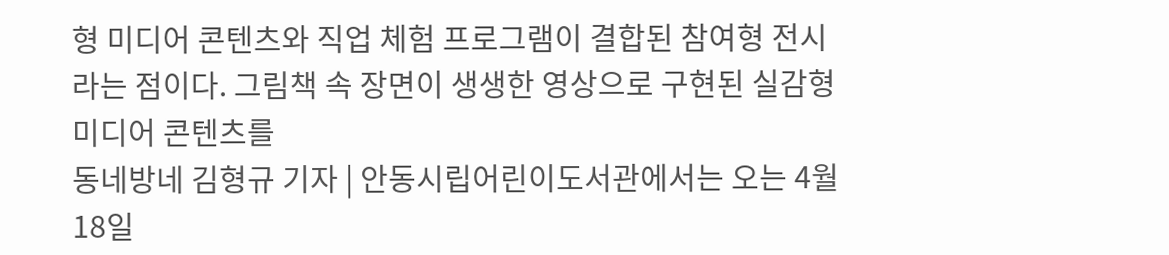형 미디어 콘텐츠와 직업 체험 프로그램이 결합된 참여형 전시라는 점이다. 그림책 속 장면이 생생한 영상으로 구현된 실감형 미디어 콘텐츠를
동네방네 김형규 기자 | 안동시립어린이도서관에서는 오는 4월 18일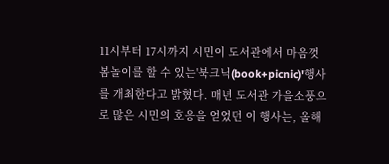11시부터 17시까지 시민이 도서관에서 마음껏 봄놀이를 할 수 있는'북크닉(book+picnic)'행사를 개최한다고 밝혔다. 매년 도서관 가을소풍으로 많은 시민의 호응을 얻었던 이 행사는, 올해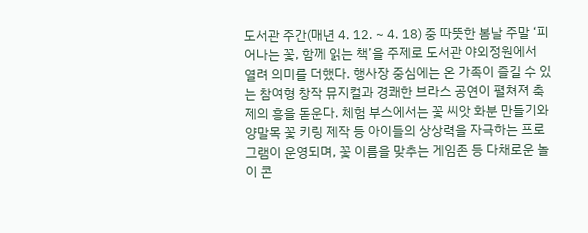도서관 주간(매년 4. 12. ~ 4. 18) 중 따뜻한 봄날 주말 ‘피어나는 꽃, 함께 읽는 책’을 주제로 도서관 야외정원에서 열려 의미를 더했다. 행사장 중심에는 온 가족이 즐길 수 있는 참여형 창작 뮤지컬과 경쾌한 브라스 공연이 펼쳐져 축제의 흥을 돋운다. 체험 부스에서는 꽃 씨앗 화분 만들기와 양말목 꽃 키링 제작 등 아이들의 상상력을 자극하는 프로그램이 운영되며, 꽃 이름을 맞추는 게임존 등 다채로운 놀이 콘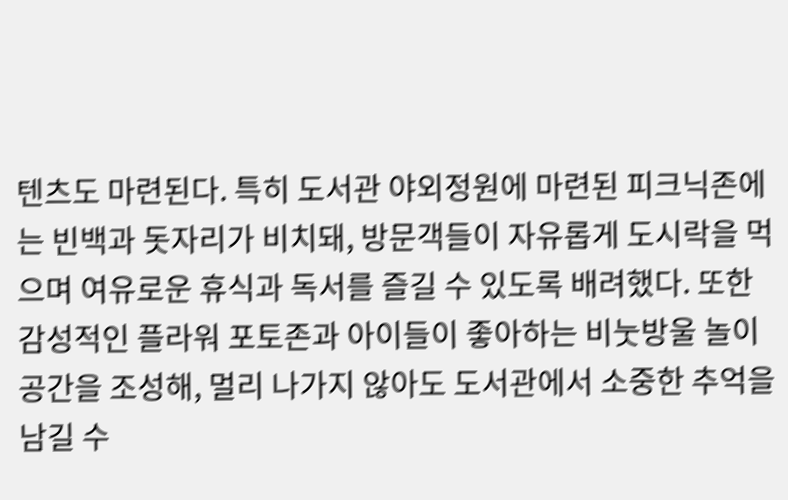텐츠도 마련된다. 특히 도서관 야외정원에 마련된 피크닉존에는 빈백과 돗자리가 비치돼, 방문객들이 자유롭게 도시락을 먹으며 여유로운 휴식과 독서를 즐길 수 있도록 배려했다. 또한 감성적인 플라워 포토존과 아이들이 좋아하는 비눗방울 놀이 공간을 조성해, 멀리 나가지 않아도 도서관에서 소중한 추억을 남길 수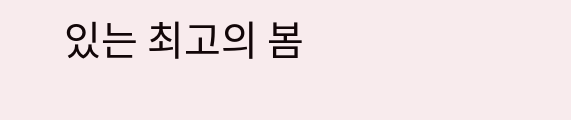있는 최고의 봄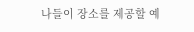나들이 장소를 제공할 예